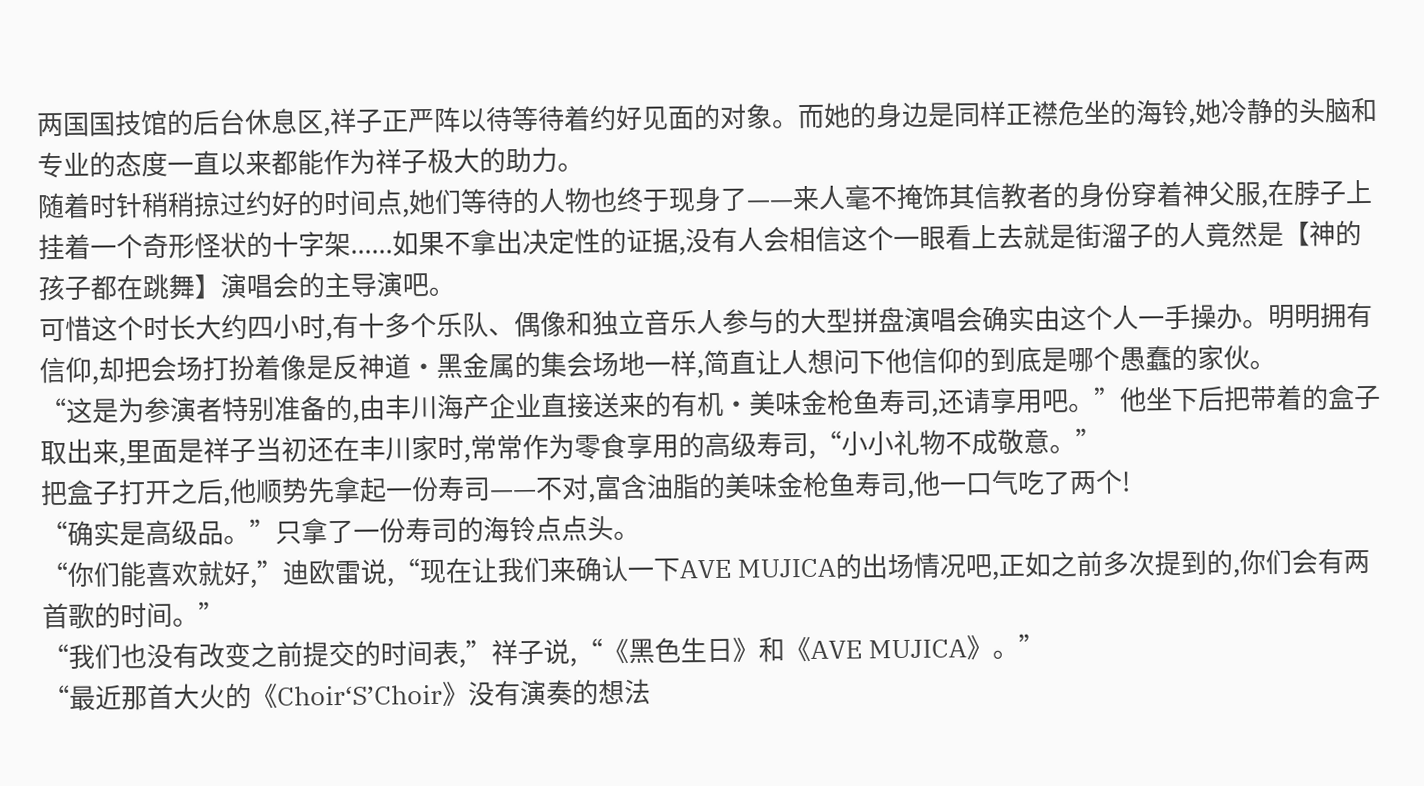两国国技馆的后台休息区,祥子正严阵以待等待着约好见面的对象。而她的身边是同样正襟危坐的海铃,她冷静的头脑和专业的态度一直以来都能作为祥子极大的助力。
随着时针稍稍掠过约好的时间点,她们等待的人物也终于现身了——来人毫不掩饰其信教者的身份穿着神父服,在脖子上挂着一个奇形怪状的十字架......如果不拿出决定性的证据,没有人会相信这个一眼看上去就是街溜子的人竟然是【神的孩子都在跳舞】演唱会的主导演吧。
可惜这个时长大约四小时,有十多个乐队、偶像和独立音乐人参与的大型拼盘演唱会确实由这个人一手操办。明明拥有信仰,却把会场打扮着像是反神道·黑金属的集会场地一样,简直让人想问下他信仰的到底是哪个愚蠢的家伙。
“这是为参演者特别准备的,由丰川海产企业直接送来的有机·美味金枪鱼寿司,还请享用吧。”他坐下后把带着的盒子取出来,里面是祥子当初还在丰川家时,常常作为零食享用的高级寿司,“小小礼物不成敬意。”
把盒子打开之后,他顺势先拿起一份寿司——不对,富含油脂的美味金枪鱼寿司,他一口气吃了两个!
“确实是高级品。”只拿了一份寿司的海铃点点头。
“你们能喜欢就好,”迪欧雷说,“现在让我们来确认一下AVE MUJICA的出场情况吧,正如之前多次提到的,你们会有两首歌的时间。”
“我们也没有改变之前提交的时间表,”祥子说,“《黑色生日》和《AVE MUJICA》。”
“最近那首大火的《Choir‘S’Choir》没有演奏的想法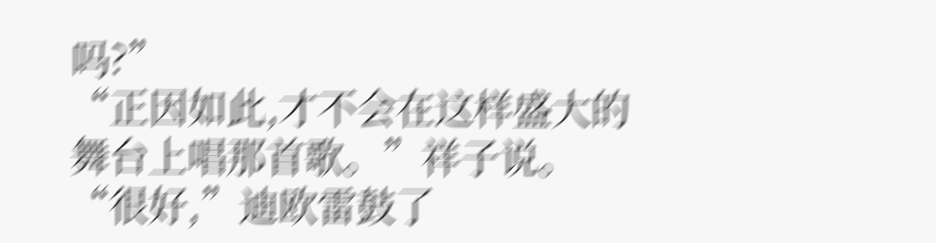吗?”
“正因如此,才不会在这样盛大的舞台上唱那首歌。”祥子说。
“很好,”迪欧雷鼓了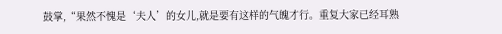鼓掌,“果然不愧是‘夫人’的女儿,就是要有这样的气魄才行。重复大家已经耳熟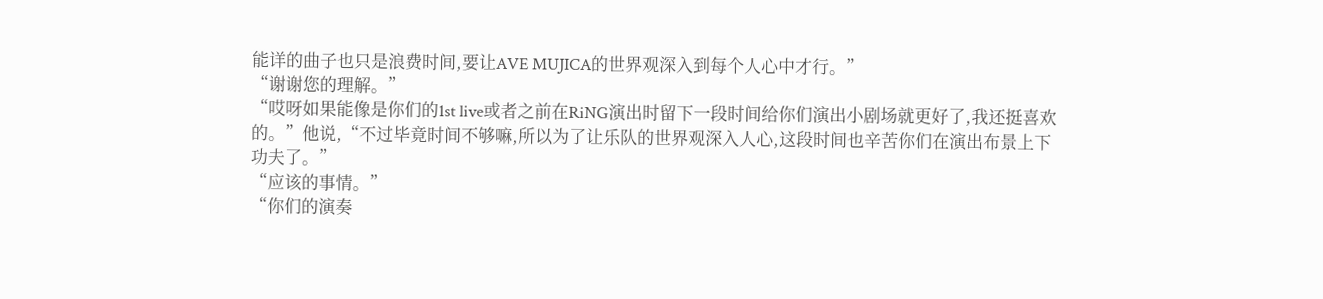能详的曲子也只是浪费时间,要让AVE MUJICA的世界观深入到每个人心中才行。”
“谢谢您的理解。”
“哎呀如果能像是你们的1st live或者之前在RiNG演出时留下一段时间给你们演出小剧场就更好了,我还挺喜欢的。”他说,“不过毕竟时间不够嘛,所以为了让乐队的世界观深入人心,这段时间也辛苦你们在演出布景上下功夫了。”
“应该的事情。”
“你们的演奏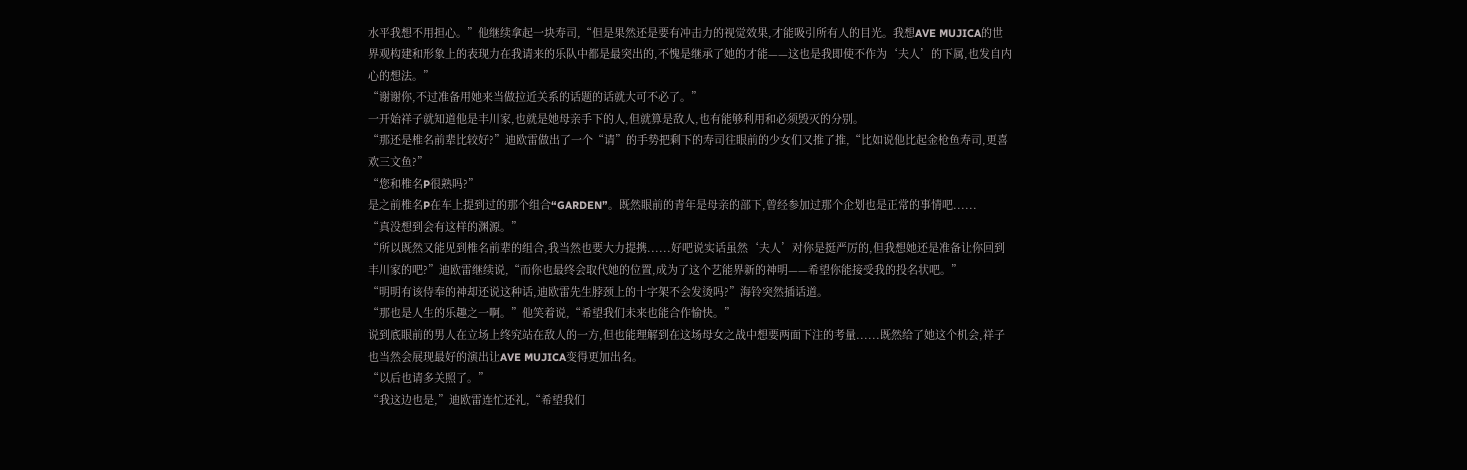水平我想不用担心。”他继续拿起一块寿司,“但是果然还是要有冲击力的视觉效果,才能吸引所有人的目光。我想AVE MUJICA的世界观构建和形象上的表现力在我请来的乐队中都是最突出的,不愧是继承了她的才能——这也是我即使不作为‘夫人’的下属,也发自内心的想法。”
“谢谢你,不过准备用她来当做拉近关系的话题的话就大可不必了。”
一开始祥子就知道他是丰川家,也就是她母亲手下的人,但就算是敌人,也有能够利用和必须毁灭的分别。
“那还是椎名前辈比较好?”迪欧雷做出了一个“请”的手势把剩下的寿司往眼前的少女们又推了推,“比如说他比起金枪鱼寿司,更喜欢三文鱼?”
“您和椎名P很熟吗?”
是之前椎名P在车上提到过的那个组合“GARDEN”。既然眼前的青年是母亲的部下,曾经参加过那个企划也是正常的事情吧......
“真没想到会有这样的渊源。”
“所以既然又能见到椎名前辈的组合,我当然也要大力提携......好吧说实话虽然‘夫人’对你是挺严厉的,但我想她还是准备让你回到丰川家的吧?”迪欧雷继续说,“而你也最终会取代她的位置,成为了这个艺能界新的神明——希望你能接受我的投名状吧。”
“明明有该侍奉的神却还说这种话,迪欧雷先生脖颈上的十字架不会发烫吗?”海铃突然插话道。
“那也是人生的乐趣之一啊。”他笑着说,“希望我们未来也能合作愉快。”
说到底眼前的男人在立场上终究站在敌人的一方,但也能理解到在这场母女之战中想要两面下注的考量......既然给了她这个机会,祥子也当然会展现最好的演出让AVE MUJICA变得更加出名。
“以后也请多关照了。”
“我这边也是,”迪欧雷连忙还礼,“希望我们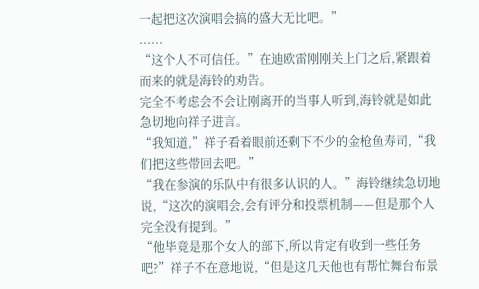一起把这次演唱会搞的盛大无比吧。”
......
“这个人不可信任。”在迪欧雷刚刚关上门之后,紧跟着而来的就是海铃的劝告。
完全不考虑会不会让刚离开的当事人听到,海铃就是如此急切地向祥子进言。
“我知道,”祥子看着眼前还剩下不少的金枪鱼寿司,“我们把这些带回去吧。”
“我在参演的乐队中有很多认识的人。”海铃继续急切地说,“这次的演唱会,会有评分和投票机制——但是那个人完全没有提到。”
“他毕竟是那个女人的部下,所以肯定有收到一些任务吧?”祥子不在意地说,“但是这几天他也有帮忙舞台布景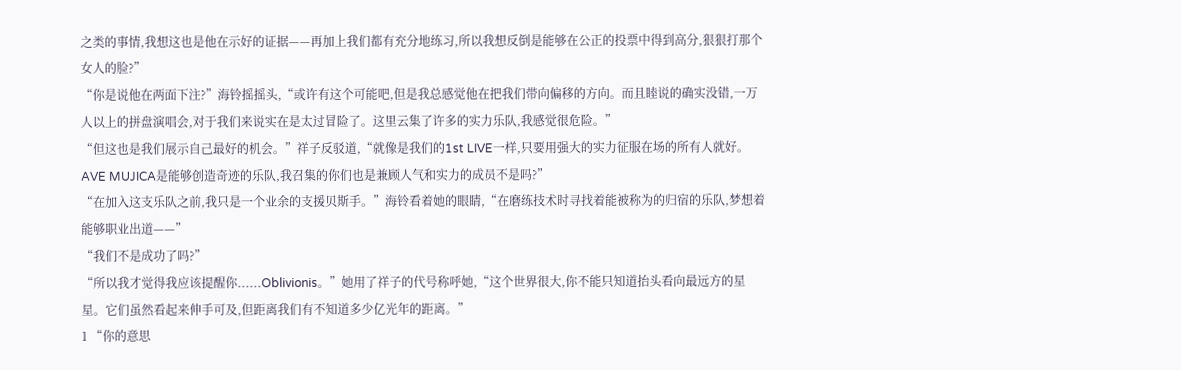之类的事情,我想这也是他在示好的证据——再加上我们都有充分地练习,所以我想反倒是能够在公正的投票中得到高分,狠狠打那个女人的脸?”
“你是说他在两面下注?”海铃摇摇头,“或许有这个可能吧,但是我总感觉他在把我们带向偏移的方向。而且睦说的确实没错,一万人以上的拼盘演唱会,对于我们来说实在是太过冒险了。这里云集了许多的实力乐队,我感觉很危险。”
“但这也是我们展示自己最好的机会。”祥子反驳道,“就像是我们的1st LIVE一样,只要用强大的实力征服在场的所有人就好。AVE MUJICA是能够创造奇迹的乐队,我召集的你们也是兼顾人气和实力的成员不是吗?”
“在加入这支乐队之前,我只是一个业余的支援贝斯手。”海铃看着她的眼睛,“在磨练技术时寻找着能被称为的归宿的乐队,梦想着能够职业出道——”
“我们不是成功了吗?”
“所以我才觉得我应该提醒你......Oblivionis。”她用了祥子的代号称呼她,“这个世界很大,你不能只知道抬头看向最远方的星星。它们虽然看起来伸手可及,但距离我们有不知道多少亿光年的距离。”
1 “你的意思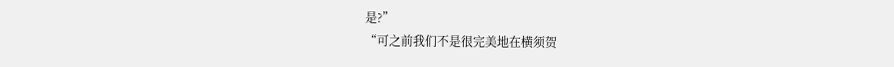是?”
“可之前我们不是很完美地在横须贺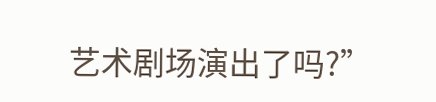艺术剧场演出了吗?”